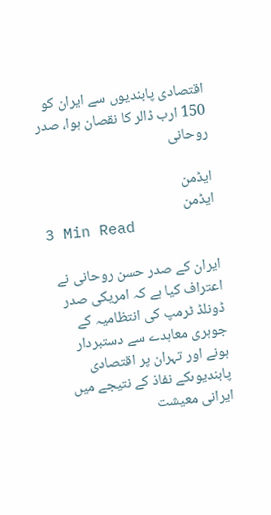اقتصادی پابندیوں سے ایران کو 150 ارب ڈالر کا نقصان ہوا، صدر روحانی

ایڈمن
ایڈمن
3 Min Read

ایران کے صدر حسن روحانی نے اعتراف کیا ہے کہ امریکی صدر ڈونلڈ ٹرمپ کی انتظامیہ کے جوہری معاہدے سے دستبردار ہونے اور تہران پر اقتصادی پابندیوںکے نفاذ کے نتیجے میں ایرانی معیشت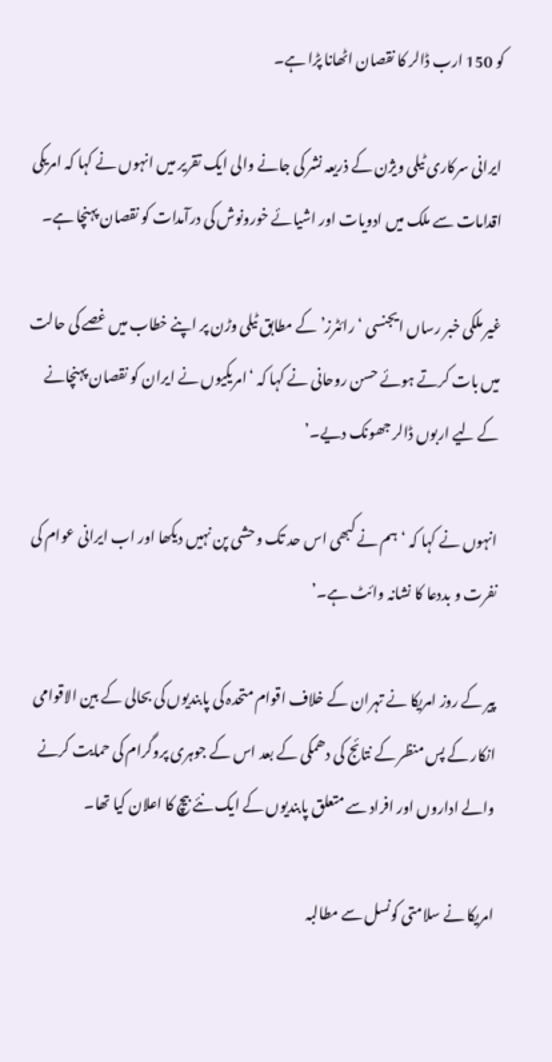کو 150 ارب ڈالر کا نقصان اٹھانا پڑا ہے۔

ایرانی سرکاری ٹیلی ویژن کے ذریعہ نشر کی جانے والی ایک تقریر میں انہوں نے کہا کہ امریکی اقدامات سے ملک میں ادویات اور اشیائے خورونوش کی درآمدات کو نقصان پہنچا ہے۔

غیر ملکی خبر رساں ایجنسی ‘رائٹرز’کے مطابق ٹیلی وڑن پر اپنے خطاب میں غصے کی حالت میں بات کرتے ہوئے حسن روحانی نے کہا کہ ‘امریکیوں نے ایران کو نقصان پہنچانے کے لیے اربوں ڈالر جھونک دیے۔’

انہوں نے کہا کہ ‘ہم نے کبھی اس حد تک وحشی پن نہیں دیکھا اور اب ایرانی عوام کی نفرت و بددعا کا نشانہ وائٹ ہے۔’

پیر کے روز امریکا نے تہران کے خلاف اقوام متحدہ کی پابندیوں کی بحالی کے بین الاقوامی انکار کے پس منظر کے نتائج کی دھمکی کے بعد اس کے جوہری پروگرام کی حمایت کرنے والے اداروں اور افراد سے متعلق پابندیوں کے ایک نئے بیچ کا اعلان کیا تھا۔

امریکا نے سلامتی کونسل سے مطالبہ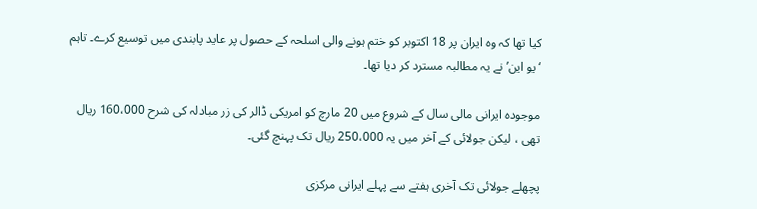کیا تھا کہ وہ ایران پر 18 اکتوبر کو ختم ہونے والی اسلحہ کے حصول پر عاید پابندی میں توسیع کرے۔ تاہم ‘یو این’ نے یہ مطالبہ مسترد کر دیا تھا۔

موجودہ ایرانی مالی سال کے شروع میں 20 مارچ کو امریکی ڈالر کی زر مبادلہ کی شرح 160،000 ریال تھی ، لیکن جولائی کے آخر میں یہ 250،000 ریال تک پہنچ گئی۔

پچھلے جولائی تک آخری ہفتے سے پہلے ایرانی مرکزی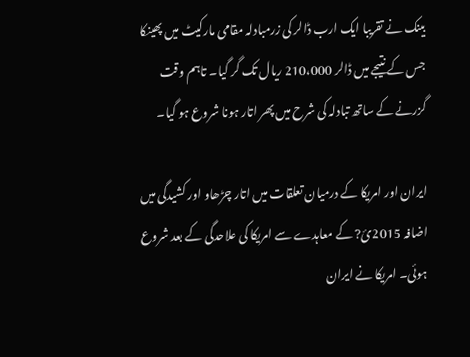بینک نے تقریبا ایک ارب ڈالر کی زرمبادلہ مقامی مارکیٹ میں پھینکا جس کے نتیجے میں ڈالر 210،000 ریال تک گر گیا۔ تاہم وقت گزرنے کے ساتھ تبادلہ کی شرح میں پھر اتار ہونا شروع ہو گیا۔

ایران اور امریکا کے درمیان تعلقات میں اتار چڑھاو اور کشیدگی میں اضافہ 2015ئ? کے معاہدے سے امریکا کی علاحدگی کے بعد شروع ہوئی۔ امریکا نے ایران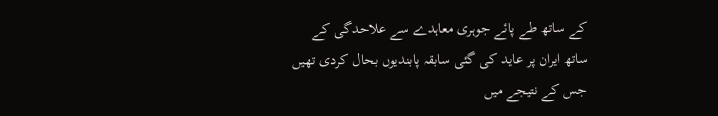کے ساتھ طے پائے جوہری معاہدے سے علاحدگی کے ساتھ ایران پر عاید کی گئی سابقہ پابندیوں بحال کردی تھیں جس کے نتیجے میں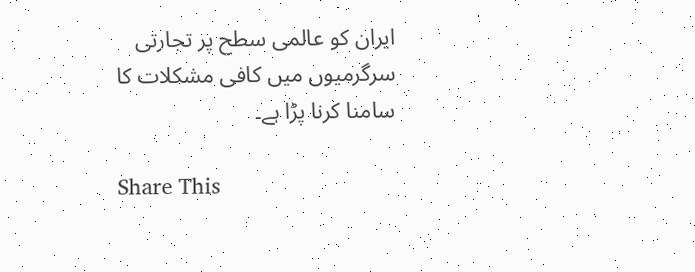ایران کو عالمی سطح پر تجارتی سرگرمیوں میں کافی مشکلات کا سامنا کرنا پڑا ہے۔

Share This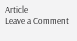Article
Leave a Comment